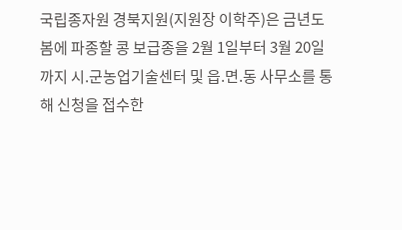국립종자원 경북지원(지원장 이학주)은 금년도 봄에 파종할 콩 보급종을 2월 1일부터 3월 20일까지 시.군농업기술센터 및 읍.면.동 사무소를 통해 신청을 접수한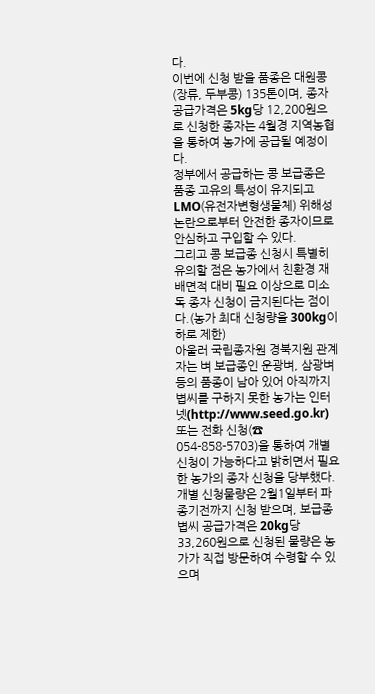다.
이번에 신청 받을 품종은 대원콩(장류, 두부콩) 135톤이며, 종자 공급가격은 5kg당 12,200원으로 신청한 종자는 4월경 지역농협을 통하여 농가에 공급될 예정이다.
정부에서 공급하는 콩 보급종은 품종 고유의 특성이 유지되고 LMO(유전자변형생물체) 위해성 논란으로부터 안전한 종자이므로 안심하고 구입할 수 있다.
그리고 콩 보급종 신청시 특별히 유의할 점은 농가에서 친환경 재배면적 대비 필요 이상으로 미소독 종자 신청이 금지된다는 점이다.(농가 최대 신청량을 300kg이하로 제한)
아울러 국립종자원 경북지원 관계자는 벼 보급종인 운광벼, 삼광벼 등의 품종이 남아 있어 아직까지 볍씨를 구하지 못한 농가는 인터넷(http://www.seed.go.kr) 또는 전화 신청(☎ 054-858-5703)을 통하여 개별 신청이 가능하다고 밝히면서 필요한 농가의 종자 신청을 당부했다.
개별 신청물량은 2월1일부터 파종기전까지 신청 받으며, 보급종 볍씨 공급가격은 20kg당 33,260원으로 신청된 물량은 농가가 직접 방문하여 수령할 수 있으며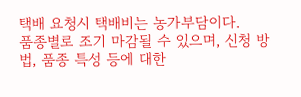택배 요청시 택배비는 농가부담이다.
품종별로 조기 마감될 수 있으며, 신청 방법, 품종 특성 등에 대한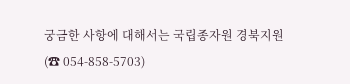궁금한 사항에 대해서는 국립종자원 경북지원(☎ 054-858-5703)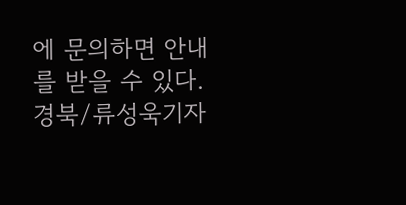에 문의하면 안내를 받을 수 있다.
경북/류성욱기자